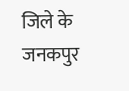जिले के जनकपुर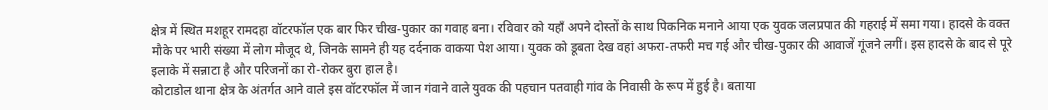क्षेत्र में स्थित मशहूर रामदहा वॉटरफॉल एक बार फिर चीख-पुकार का गवाह बना। रविवार को यहाँ अपने दोस्तों के साथ पिकनिक मनाने आया एक युवक जलप्रपात की गहराई में समा गया। हादसे के वक्त मौके पर भारी संख्या में लोग मौजूद थे, जिनके सामने ही यह दर्दनाक वाकया पेश आया। युवक को डूबता देख वहां अफरा-तफरी मच गई और चीख-पुकार की आवाजें गूंजने लगीं। इस हादसे के बाद से पूरे इलाके में सन्नाटा है और परिजनों का रो-रोकर बुरा हाल है।
कोटाडोल थाना क्षेत्र के अंतर्गत आने वाले इस वॉटरफॉल में जान गंवाने वाले युवक की पहचान पतवाही गांव के निवासी के रूप में हुई है। बताया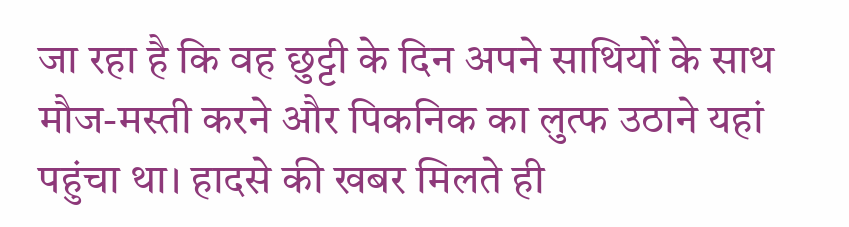जा रहा है कि वह छुट्टी के दिन अपने साथियों के साथ मौज-मस्ती करने और पिकनिक का लुत्फ उठाने यहां पहुंचा था। हादसे की खबर मिलते ही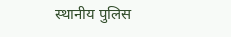स्थानीय पुलिस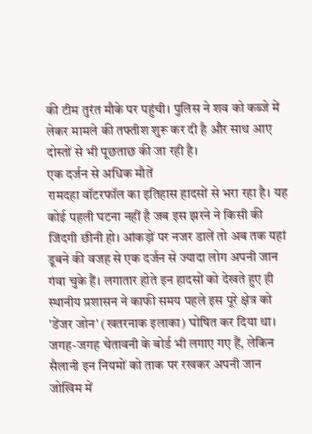की टीम तुरंत मौके पर पहुंची। पुलिस ने शव को कब्जे में लेकर मामले की तफ्तीश शुरू कर दी है और साथ आए दोस्तों से भी पूछताछ की जा रही है।
एक दर्जन से अधिक मौतें
रामदहा वॉटरफॉल का इतिहास हादसों से भरा रहा है। यह कोई पहली घटना नहीं है जब इस झरने ने किसी की जिंदगी छीनी हो। आंकड़ों पर नजर डालें तो अब तक यहां डूबने की वजह से एक दर्जन से ज्यादा लोग अपनी जान गंवा चुके हैं। लगातार होते इन हादसों को देखते हुए ही स्थानीय प्रशासन ने काफी समय पहले इस पूरे क्षेत्र को 'डेंजर जोन' (खतरनाक इलाका) घोषित कर दिया था। जगह-जगह चेतावनी के बोर्ड भी लगाए गए हैं, लेकिन सैलानी इन नियमों को ताक पर रखकर अपनी जान जोखिम में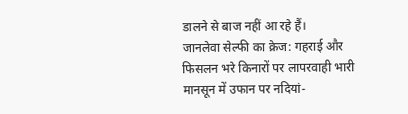डालने से बाज नहीं आ रहे हैं।
जानलेवा सेल्फी का क्रेज: गहराई और फिसलन भरे किनारों पर लापरवाही भारी
मानसून में उफान पर नदियां-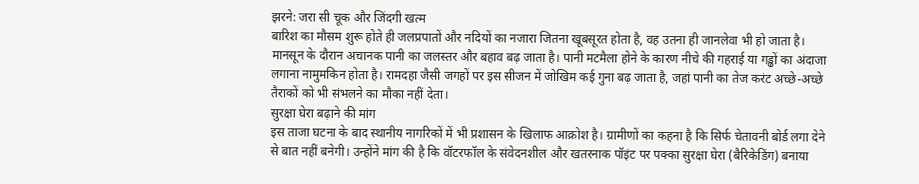झरने: जरा सी चूक और जिंदगी खत्म
बारिश का मौसम शुरू होते ही जलप्रपातों और नदियों का नजारा जितना खूबसूरत होता है, वह उतना ही जानलेवा भी हो जाता है। मानसून के दौरान अचानक पानी का जलस्तर और बहाव बढ़ जाता है। पानी मटमैला होने के कारण नीचे की गहराई या गड्ढों का अंदाजा लगाना नामुमकिन होता है। रामदहा जैसी जगहों पर इस सीजन में जोखिम कई गुना बढ़ जाता है, जहां पानी का तेज करंट अच्छे-अच्छे तैराकों को भी संभलने का मौका नहीं देता।
सुरक्षा घेरा बढ़ाने की मांग
इस ताजा घटना के बाद स्थानीय नागरिकों में भी प्रशासन के खिलाफ आक्रोश है। ग्रामीणों का कहना है कि सिर्फ चेतावनी बोर्ड लगा देने से बात नहीं बनेगी। उन्होंने मांग की है कि वॉटरफॉल के संवेदनशील और खतरनाक पॉइंट पर पक्का सुरक्षा घेरा (बैरिकेडिंग) बनाया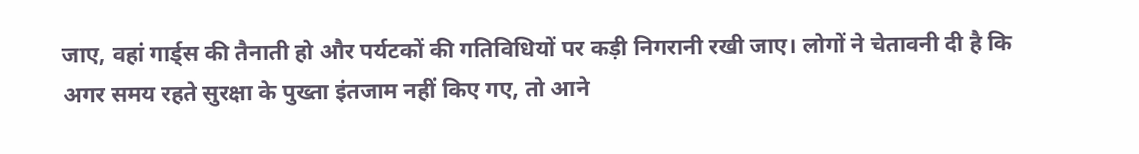जाए, वहां गार्ड्स की तैनाती हो और पर्यटकों की गतिविधियों पर कड़ी निगरानी रखी जाए। लोगों ने चेतावनी दी है कि अगर समय रहते सुरक्षा के पुख्ता इंतजाम नहीं किए गए, तो आने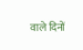वाले दिनों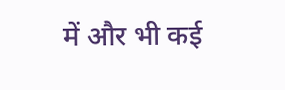में और भी कई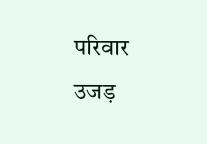परिवार उजड़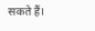सकते हैं।